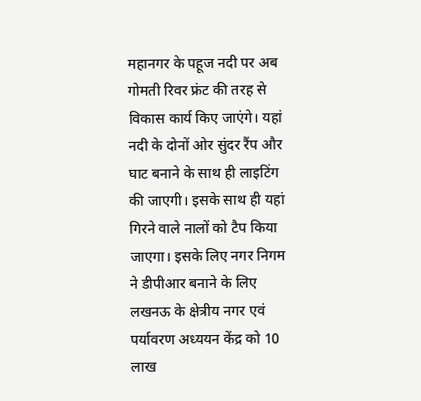महानगर के पहूज नदी पर अब गोमती रिवर फ्रंट की तरह से विकास कार्य किए जाएंगे। यहां नदी के दोनों ओर सुंदर रैंप और घाट बनाने के साथ ही लाइटिंग की जाएगी। इसके साथ ही यहां गिरने वाले नालों को टैप किया जाएगा। इसके लिए नगर निगम ने डीपीआर बनाने के लिए लखनऊ के क्षेत्रीय नगर एवं पर्यावरण अध्ययन केंद्र को 10 लाख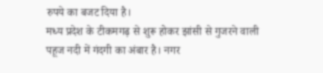रुपये का बजट दिया है।
मध्य प्रदेश के टीकमगढ़ से शुरू होकर झांसी से गुजरने वाली पहूज नदी में गंदगी का अंबार है। नगर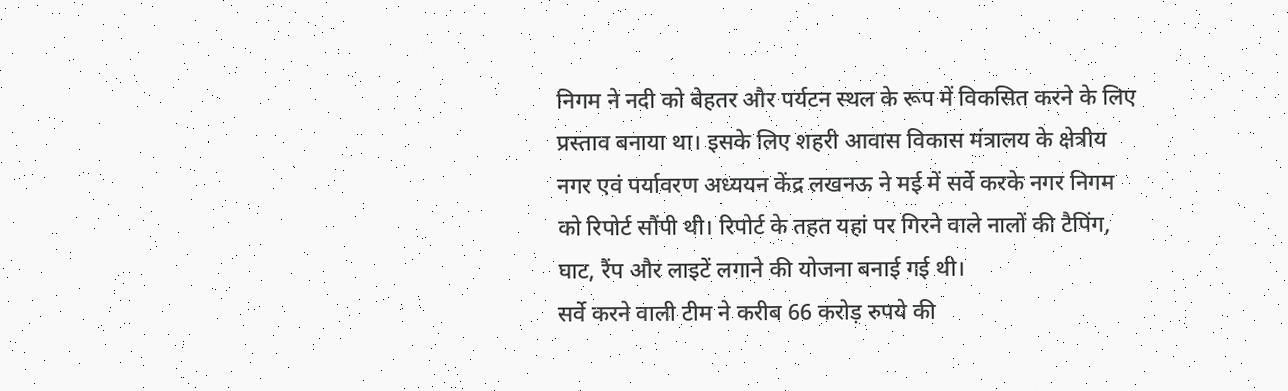निगम ने नदी को बेहतर और पर्यटन स्थल के रूप में विकसित करने के लिए प्रस्ताव बनाया था। इसके लिए शहरी आवास विकास मंत्रालय के क्षेत्रीय नगर एवं पर्यावरण अध्ययन केंद्र लखनऊ ने मई में सर्वे करके नगर निगम को रिपोर्ट सौंपी थी। रिपोर्ट के तहत यहां पर गिरने वाले नालों की टैपिंग, घाट, रैंप और लाइटें लगाने की योजना बनाई गई थी।
सर्वे करने वाली टीम ने करीब 66 करोड़ रुपये की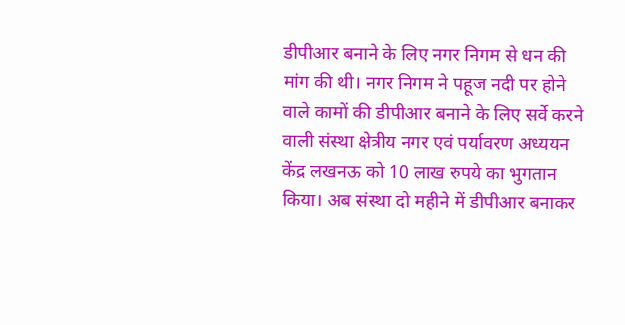डीपीआर बनाने के लिए नगर निगम से धन की मांग की थी। नगर निगम ने पहूज नदी पर होने वाले कामों की डीपीआर बनाने के लिए सर्वे करने वाली संस्था क्षेत्रीय नगर एवं पर्यावरण अध्ययन केंद्र लखनऊ को 10 लाख रुपये का भुगतान किया। अब संस्था दो महीने में डीपीआर बनाकर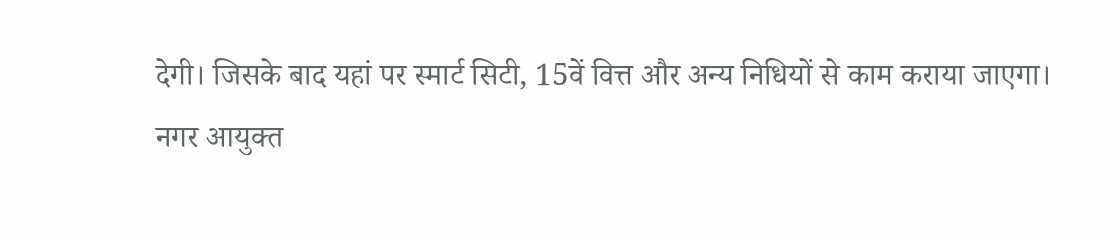देगी। जिसके बाद यहां पर स्मार्ट सिटी, 15वें वित्त और अन्य निधियों से काम कराया जाएगा।
नगर आयुक्त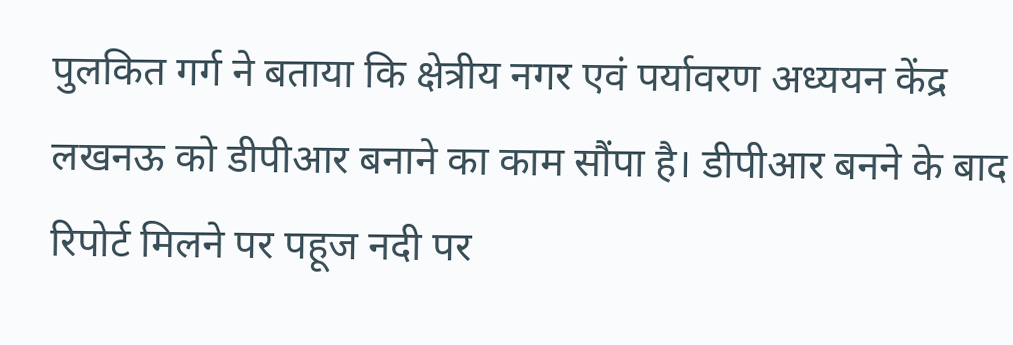पुलकित गर्ग ने बताया कि क्षेत्रीय नगर एवं पर्यावरण अध्ययन केंद्र लखनऊ को डीपीआर बनाने का काम सौंपा है। डीपीआर बनने के बाद रिपोर्ट मिलने पर पहूज नदी पर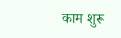काम शुरू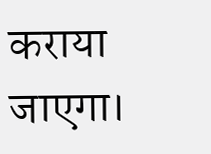कराया जाएगा।